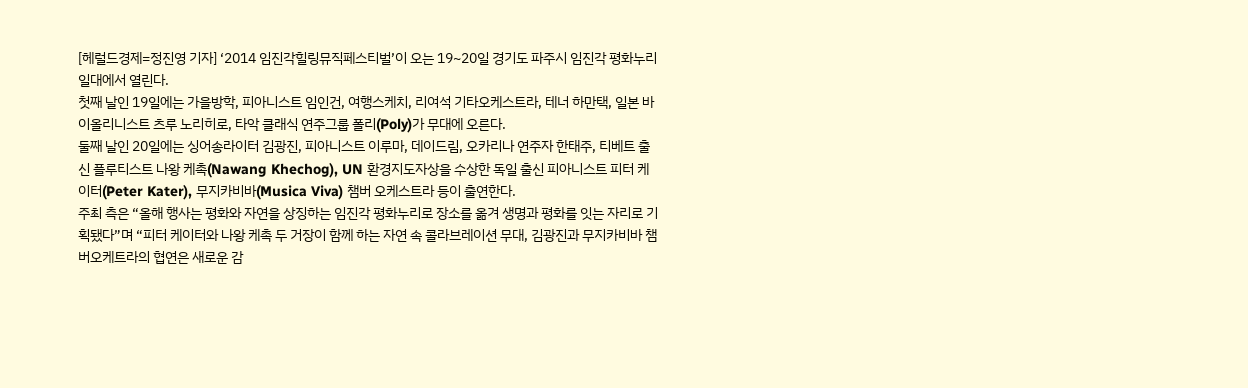[헤럴드경제=정진영 기자] ‘2014 임진각힐링뮤직페스티벌’이 오는 19~20일 경기도 파주시 임진각 평화누리 일대에서 열린다.
첫째 날인 19일에는 가을방학, 피아니스트 임인건, 여행스케치, 리여석 기타오케스트라, 테너 하만택, 일본 바이올리니스트 츠루 노리히로, 타악 클래식 연주그룹 폴리(Poly)가 무대에 오른다.
둘째 날인 20일에는 싱어송라이터 김광진, 피아니스트 이루마, 데이드림, 오카리나 연주자 한태주, 티베트 출신 플루티스트 나왕 케촉(Nawang Khechog), UN 환경지도자상을 수상한 독일 출신 피아니스트 피터 케이터(Peter Kater), 무지카비바(Musica Viva) 챔버 오케스트라 등이 출연한다.
주최 측은 “올해 행사는 평화와 자연을 상징하는 임진각 평화누리로 장소를 옮겨 생명과 평화를 잇는 자리로 기획됐다”며 “피터 케이터와 나왕 케촉 두 거장이 함께 하는 자연 속 콜라브레이션 무대, 김광진과 무지카비바 챔버오케트라의 협연은 새로운 감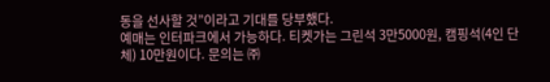동을 선사할 것”이라고 기대를 당부했다.
예매는 인터파크에서 가능하다. 티켓가는 그린석 3만5000원, 캠핑석(4인 단체) 10만원이다. 문의는 ㈜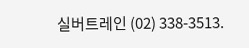실버트레인 (02) 338-3513.